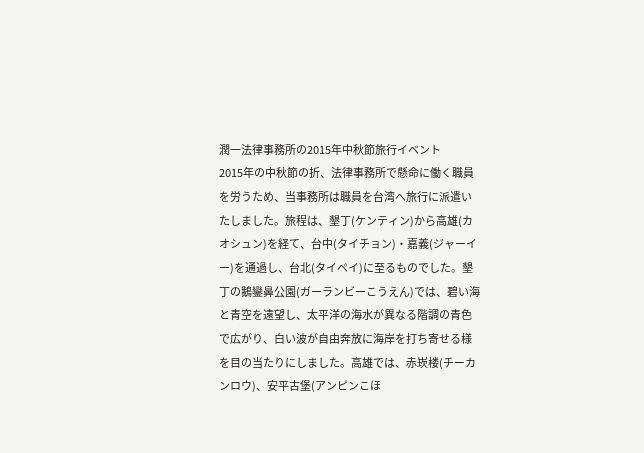潤一法律事務所の2015年中秋節旅行イベント
2015年の中秋節の折、法律事務所で懸命に働く職員を労うため、当事務所は職員を台湾へ旅行に派遣いたしました。旅程は、墾丁(ケンティン)から高雄(カオシュン)を経て、台中(タイチョン)・嘉義(ジャーイー)を通過し、台北(タイペイ)に至るものでした。墾丁の鵝鑾鼻公園(ガーランビーこうえん)では、碧い海と青空を遠望し、太平洋の海水が異なる階調の青色で広がり、白い波が自由奔放に海岸を打ち寄せる様を目の当たりにしました。高雄では、赤崁楼(チーカンロウ)、安平古堡(アンピンこほ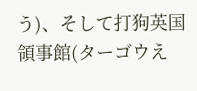う)、そして打狗英国領事館(ターゴウえ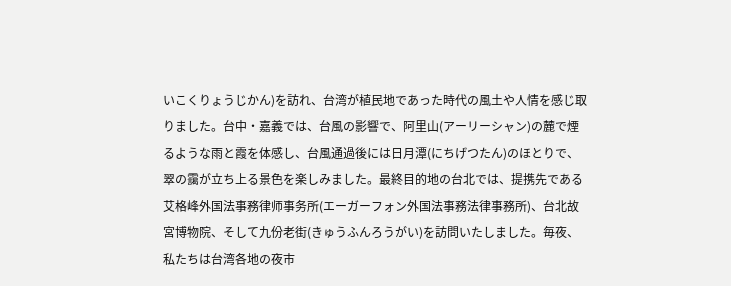いこくりょうじかん)を訪れ、台湾が植民地であった時代の風土や人情を感じ取りました。台中・嘉義では、台風の影響で、阿里山(アーリーシャン)の麓で煙るような雨と霞を体感し、台風通過後には日月潭(にちげつたん)のほとりで、翠の靄が立ち上る景色を楽しみました。最終目的地の台北では、提携先である艾格峰外国法事務律师事务所(エーガーフォン外国法事務法律事務所)、台北故宮博物院、そして九份老街(きゅうふんろうがい)を訪問いたしました。毎夜、私たちは台湾各地の夜市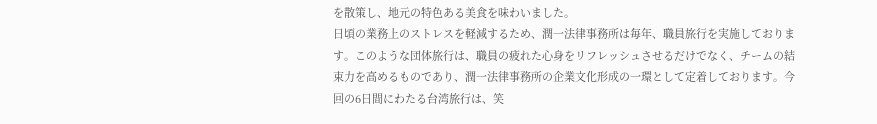を散策し、地元の特色ある美食を味わいました。
日頃の業務上のストレスを軽減するため、潤一法律事務所は毎年、職員旅行を実施しております。このような団体旅行は、職員の疲れた心身をリフレッシュさせるだけでなく、チームの結束力を高めるものであり、潤一法律事務所の企業文化形成の一環として定着しております。今回の6日間にわたる台湾旅行は、笑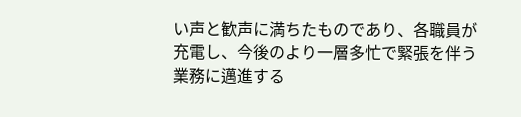い声と歓声に満ちたものであり、各職員が充電し、今後のより一層多忙で緊張を伴う業務に邁進する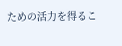ための活力を得るこ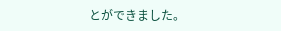とができました。